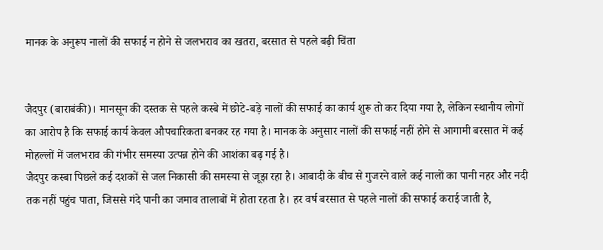मानक के अनुरूप नालों की सफाई न होने से जलभराव का खतरा, बरसात से पहले बढ़ी चिंता


जैदपुर (बाराबंकी)। मानसून की दस्तक से पहले कस्बे में छोटे-बड़े नालों की सफाई का कार्य शुरू तो कर दिया गया है, लेकिन स्थानीय लोगों का आरोप है कि सफाई कार्य केवल औपचारिकता बनकर रह गया है। मानक के अनुसार नालों की सफाई नहीं होने से आगामी बरसात में कई मोहल्लों में जलभराव की गंभीर समस्या उत्पन्न होने की आशंका बढ़ गई है।
जैदपुर कस्बा पिछले कई दशकों से जल निकासी की समस्या से जूझ रहा है। आबादी के बीच से गुजरने वाले कई नालों का पानी नहर और नदी तक नहीं पहुंच पाता, जिससे गंदे पानी का जमाव तालाबों में होता रहता है। हर वर्ष बरसात से पहले नालों की सफाई कराई जाती है,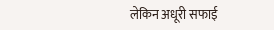लेकिन अधूरी सफाई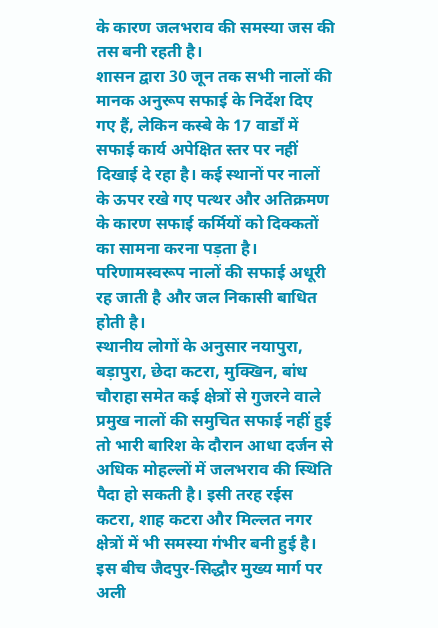के कारण जलभराव की समस्या जस की तस बनी रहती है।
शासन द्वारा 30 जून तक सभी नालों की मानक अनुरूप सफाई के निर्देश दिए गए हैं, लेकिन कस्बे के 17 वार्डों में सफाई कार्य अपेक्षित स्तर पर नहीं दिखाई दे रहा है। कई स्थानों पर नालों के ऊपर रखे गए पत्थर और अतिक्रमण के कारण सफाई कर्मियों को दिक्कतों का सामना करना पड़ता है। परिणामस्वरूप नालों की सफाई अधूरी रह जाती है और जल निकासी बाधित होती है।
स्थानीय लोगों के अनुसार नयापुरा, बड़ापुरा, छेदा कटरा, मुक्खिन, बांध चौराहा समेत कई क्षेत्रों से गुजरने वाले प्रमुख नालों की समुचित सफाई नहीं हुई तो भारी बारिश के दौरान आधा दर्जन से अधिक मोहल्लों में जलभराव की स्थिति पैदा हो सकती है। इसी तरह रईस कटरा, शाह कटरा और मिल्लत नगर क्षेत्रों में भी समस्या गंभीर बनी हुई है।
इस बीच जैदपुर-सिद्धौर मुख्य मार्ग पर अली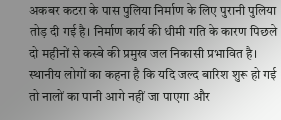अकबर कटरा के पास पुलिया निर्माण के लिए पुरानी पुलिया तोड़ दी गई है। निर्माण कार्य की धीमी गति के कारण पिछले दो महीनों से कस्बे की प्रमुख जल निकासी प्रभावित है। स्थानीय लोगों का कहना है कि यदि जल्द बारिश शुरू हो गई तो नालों का पानी आगे नहीं जा पाएगा और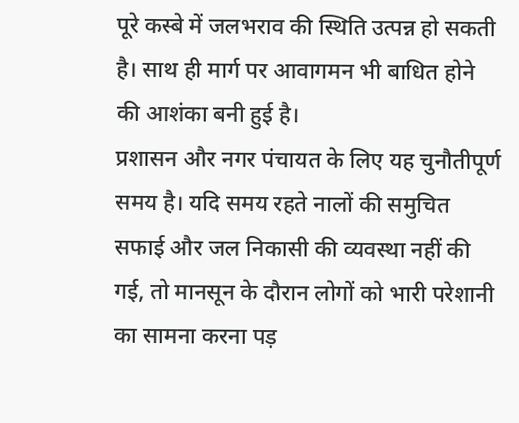पूरे कस्बे में जलभराव की स्थिति उत्पन्न हो सकती है। साथ ही मार्ग पर आवागमन भी बाधित होने की आशंका बनी हुई है।
प्रशासन और नगर पंचायत के लिए यह चुनौतीपूर्ण समय है। यदि समय रहते नालों की समुचित सफाई और जल निकासी की व्यवस्था नहीं की गई, तो मानसून के दौरान लोगों को भारी परेशानी का सामना करना पड़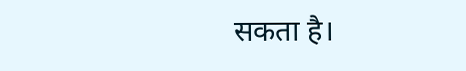सकता है।